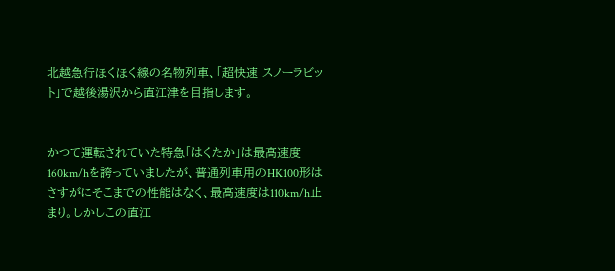北越急行ほくほく線の名物列車、「超快速 スノーラビット」で越後湯沢から直江津を目指します。


かつて運転されていた特急「はくたか」は最高速度160km/hを誇っていましたが、普通列車用のHK100形はさすがにそこまでの性能はなく、最高速度は110km/h止まり。しかしこの直江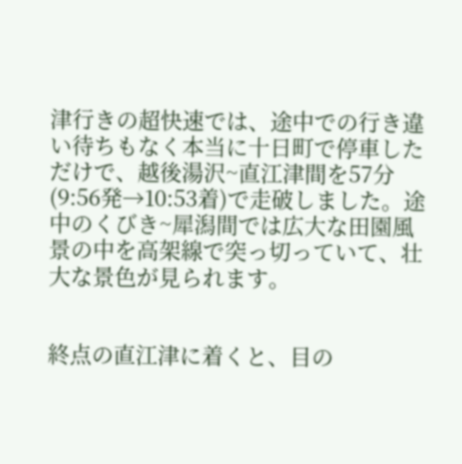津行きの超快速では、途中での行き違い待ちもなく本当に十日町で停車しただけで、越後湯沢~直江津間を57分(9:56発→10:53着)で走破しました。途中のくびき~犀潟間では広大な田園風景の中を高架線で突っ切っていて、壮大な景色が見られます。


終点の直江津に着くと、目の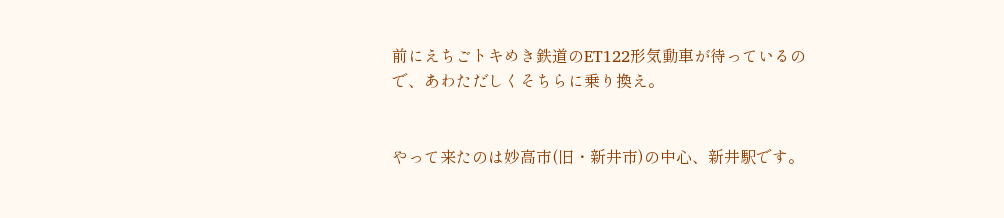前にえちごトキめき鉄道のET122形気動車が待っているので、あわただしくそちらに乗り換え。


やって来たのは妙高市(旧・新井市)の中心、新井駅です。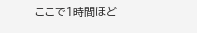ここで1時間ほど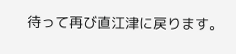待って再び直江津に戻ります。